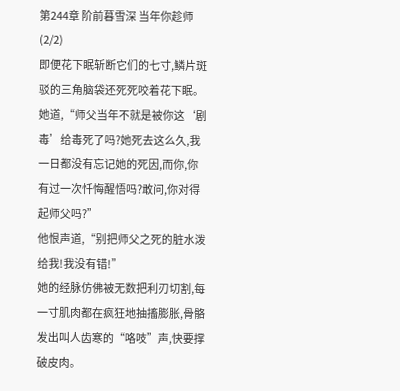第244章 阶前暮雪深 当年你趁师(2/2)
即便花下眠斩断它们的七寸,鳞片斑驳的三角脑袋还死死咬着花下眠。
她道,“师父当年不就是被你这‘剧毒’给毒死了吗?她死去这么久,我一日都没有忘记她的死因,而你,你有过一次忏悔醒悟吗?敢问,你对得起师父吗?”
他恨声道,“别把师父之死的脏水泼给我!我没有错!”
她的经脉仿佛被无数把利刃切割,每一寸肌肉都在疯狂地抽搐膨胀,骨骼发出叫人齿寒的“咯吱”声,快要撑破皮肉。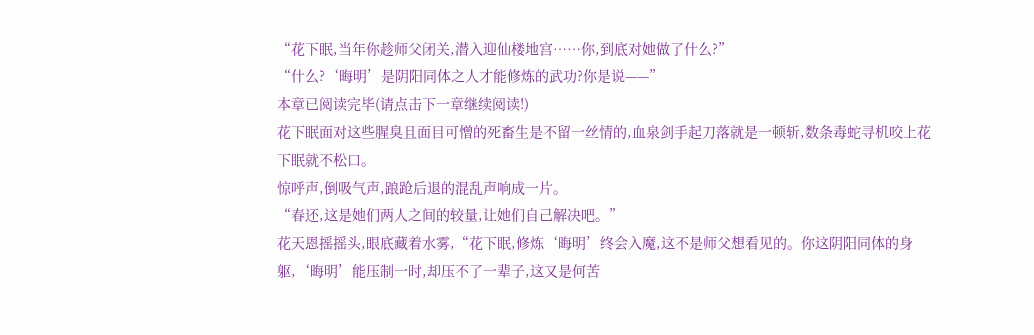“花下眠,当年你趁师父闭关,潜入迎仙楼地宫……你,到底对她做了什么?”
“什么?‘晦明’是阴阳同体之人才能修炼的武功?你是说——”
本章已阅读完毕(请点击下一章继续阅读!)
花下眠面对这些腥臭且面目可憎的死畜生是不留一丝情的,血泉剑手起刀落就是一顿斩,数条毒蛇寻机咬上花下眠就不松口。
惊呼声,倒吸气声,踉跄后退的混乱声响成一片。
“春还,这是她们两人之间的较量,让她们自己解决吧。”
花天恩摇摇头,眼底藏着水雾,“花下眠,修炼‘晦明’终会入魔,这不是师父想看见的。你这阴阳同体的身躯,‘晦明’能压制一时,却压不了一辈子,这又是何苦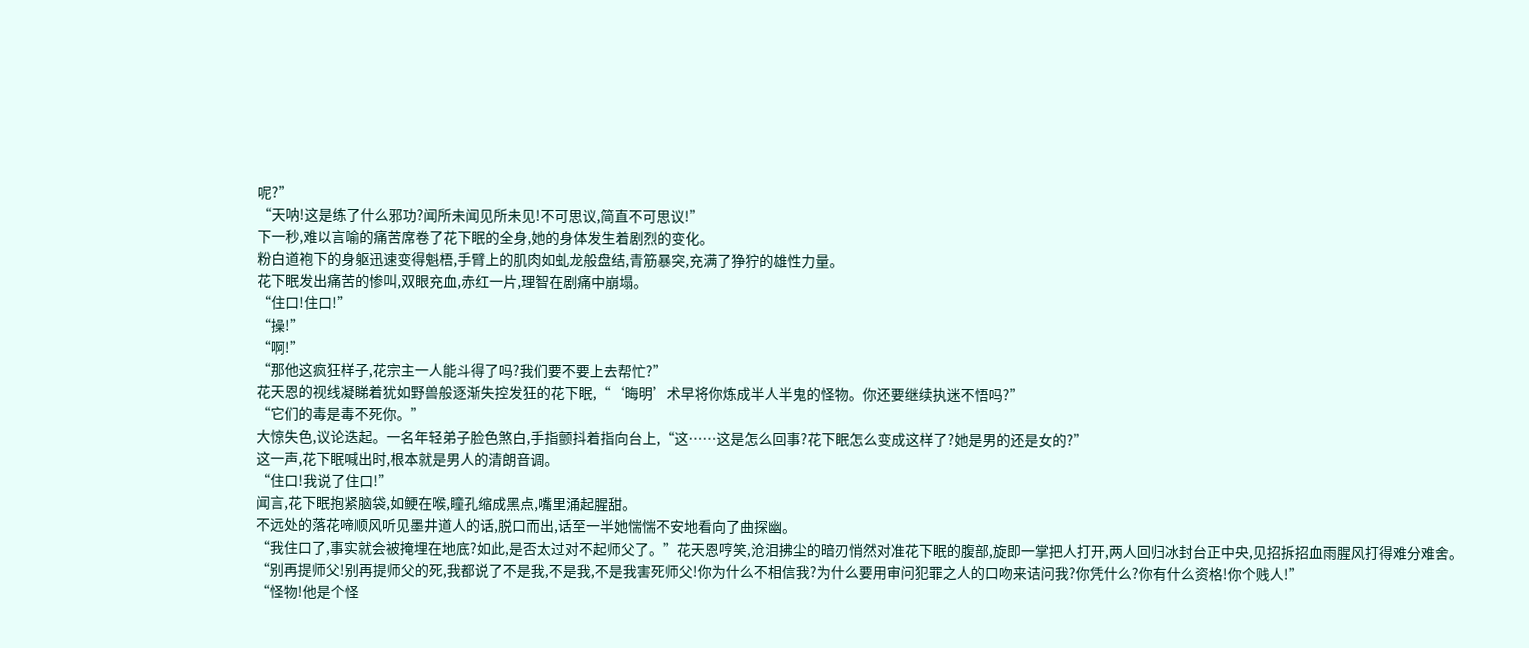呢?”
“天呐!这是练了什么邪功?闻所未闻见所未见!不可思议,简直不可思议!”
下一秒,难以言喻的痛苦席卷了花下眠的全身,她的身体发生着剧烈的变化。
粉白道袍下的身躯迅速变得魁梧,手臂上的肌肉如虬龙般盘结,青筋暴突,充满了狰狞的雄性力量。
花下眠发出痛苦的惨叫,双眼充血,赤红一片,理智在剧痛中崩塌。
“住口!住口!”
“操!”
“啊!”
“那他这疯狂样子,花宗主一人能斗得了吗?我们要不要上去帮忙?”
花天恩的视线凝睇着犹如野兽般逐渐失控发狂的花下眠,“‘晦明’术早将你炼成半人半鬼的怪物。你还要继续执迷不悟吗?”
“它们的毒是毒不死你。”
大惊失色,议论迭起。一名年轻弟子脸色煞白,手指颤抖着指向台上,“这……这是怎么回事?花下眠怎么变成这样了?她是男的还是女的?”
这一声,花下眠喊出时,根本就是男人的清朗音调。
“住口!我说了住口!”
闻言,花下眠抱紧脑袋,如鲠在喉,瞳孔缩成黑点,嘴里涌起腥甜。
不远处的落花啼顺风听见墨井道人的话,脱口而出,话至一半她惴惴不安地看向了曲探幽。
“我住口了,事实就会被掩埋在地底?如此,是否太过对不起师父了。”花天恩哼笑,沧泪拂尘的暗刃悄然对准花下眠的腹部,旋即一掌把人打开,两人回归冰封台正中央,见招拆招血雨腥风打得难分难舍。
“别再提师父!别再提师父的死,我都说了不是我,不是我,不是我害死师父!你为什么不相信我?为什么要用审问犯罪之人的口吻来诘问我?你凭什么?你有什么资格!你个贱人!”
“怪物!他是个怪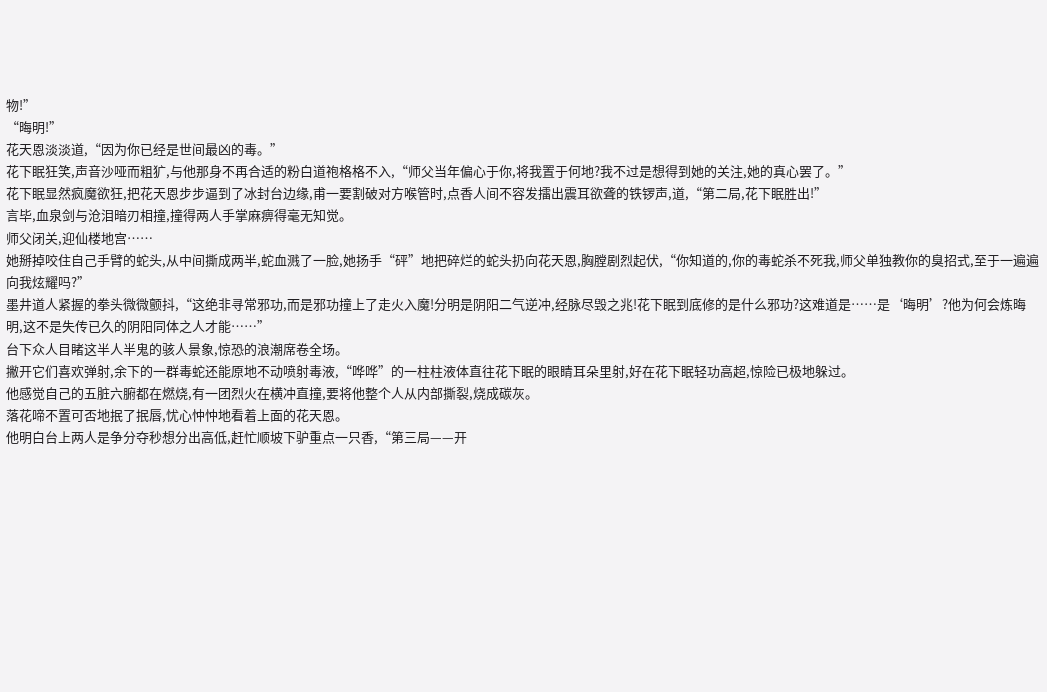物!”
“晦明!”
花天恩淡淡道,“因为你已经是世间最凶的毒。”
花下眠狂笑,声音沙哑而粗犷,与他那身不再合适的粉白道袍格格不入,“师父当年偏心于你,将我置于何地?我不过是想得到她的关注,她的真心罢了。”
花下眠显然疯魔欲狂,把花天恩步步逼到了冰封台边缘,甫一要割破对方喉管时,点香人间不容发擂出震耳欲聋的铁锣声,道,“第二局,花下眠胜出!”
言毕,血泉剑与沧泪暗刃相撞,撞得两人手掌麻痹得毫无知觉。
师父闭关,迎仙楼地宫……
她掰掉咬住自己手臂的蛇头,从中间撕成两半,蛇血溅了一脸,她扬手“砰”地把碎烂的蛇头扔向花天恩,胸膛剧烈起伏,“你知道的,你的毒蛇杀不死我,师父单独教你的臭招式,至于一遍遍向我炫耀吗?”
墨井道人紧握的拳头微微颤抖,“这绝非寻常邪功,而是邪功撞上了走火入魔!分明是阴阳二气逆冲,经脉尽毁之兆!花下眠到底修的是什么邪功?这难道是……是‘晦明’?他为何会炼晦明,这不是失传已久的阴阳同体之人才能……”
台下众人目睹这半人半鬼的骇人景象,惊恐的浪潮席卷全场。
撇开它们喜欢弹射,余下的一群毒蛇还能原地不动喷射毒液,“哗哗”的一柱柱液体直往花下眠的眼睛耳朵里射,好在花下眠轻功高超,惊险已极地躲过。
他感觉自己的五脏六腑都在燃烧,有一团烈火在横冲直撞,要将他整个人从内部撕裂,烧成碳灰。
落花啼不置可否地抿了抿唇,忧心忡忡地看着上面的花天恩。
他明白台上两人是争分夺秒想分出高低,赶忙顺坡下驴重点一只香,“第三局——开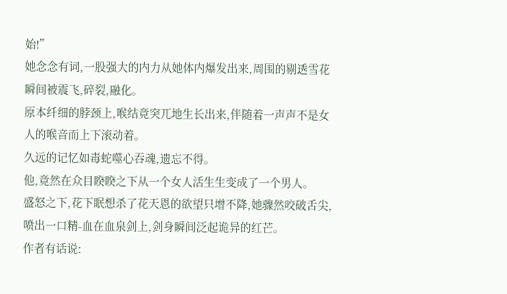始!”
她念念有词,一股强大的内力从她体内爆发出来,周围的剔透雪花瞬间被震飞,碎裂,融化。
原本纤细的脖颈上,喉结竟突兀地生长出来,伴随着一声声不是女人的喉音而上下滚动着。
久远的记忆如毒蛇噬心吞魂,遗忘不得。
他,竟然在众目睽睽之下从一个女人活生生变成了一个男人。
盛怒之下,花下眠想杀了花天恩的欲望只增不降,她骤然咬破舌尖,喷出一口精-血在血泉剑上,剑身瞬间泛起诡异的红芒。
作者有话说: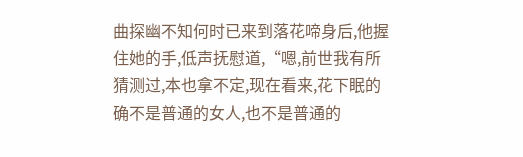曲探幽不知何时已来到落花啼身后,他握住她的手,低声抚慰道,“嗯,前世我有所猜测过,本也拿不定,现在看来,花下眠的确不是普通的女人,也不是普通的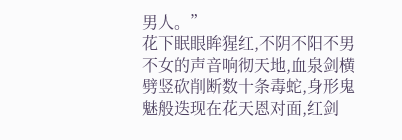男人。”
花下眠眼眸猩红,不阴不阳不男不女的声音响彻天地,血泉剑横劈竖砍削断数十条毒蛇,身形鬼魅般迭现在花天恩对面,红剑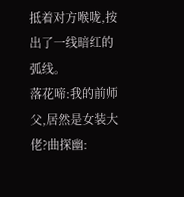抵着对方喉咙,按出了一线暗红的弧线。
落花啼:我的前师父,居然是女装大佬?曲探幽: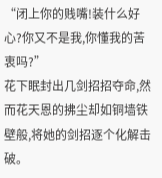“闭上你的贱嘴!装什么好心?你又不是我,你懂我的苦衷吗?”
花下眠封出几剑招招夺命,然而花天恩的拂尘却如铜墙铁壁般,将她的剑招逐个化解击破。